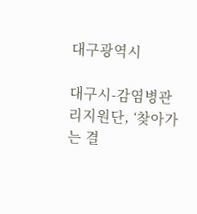대구광역시

대구시-감염병관리지원단, ‘찾아가는 결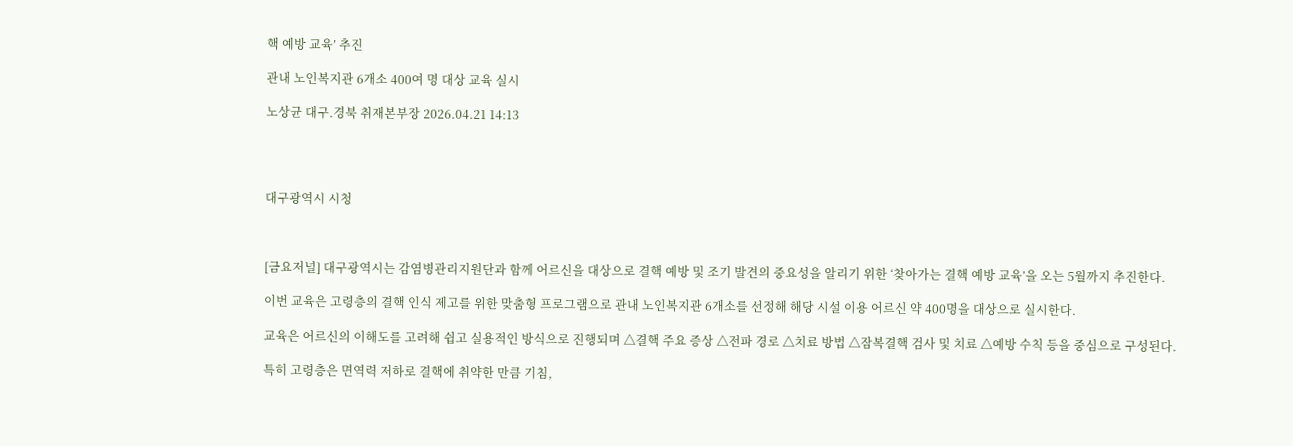핵 예방 교육’ 추진

관내 노인복지관 6개소 400여 명 대상 교육 실시

노상균 대구.경북 취재본부장 2026.04.21 14:13




대구광역시 시청



[금요저널] 대구광역시는 감염병관리지원단과 함께 어르신을 대상으로 결핵 예방 및 조기 발견의 중요성을 알리기 위한 ‘찾아가는 결핵 예방 교육’을 오는 5월까지 추진한다.

이번 교육은 고령층의 결핵 인식 제고를 위한 맞춤형 프로그램으로 관내 노인복지관 6개소를 선정해 해당 시설 이용 어르신 약 400명을 대상으로 실시한다.

교육은 어르신의 이해도를 고려해 쉽고 실용적인 방식으로 진행되며 △결핵 주요 증상 △전파 경로 △치료 방법 △잠복결핵 검사 및 치료 △예방 수칙 등을 중심으로 구성된다.

특히 고령층은 면역력 저하로 결핵에 취약한 만큼 기침,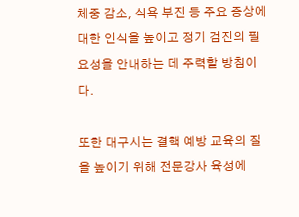체중 감소, 식욕 부진 등 주요 증상에 대한 인식을 높이고 정기 검진의 필요성을 안내하는 데 주력할 방침이다.

또한 대구시는 결핵 예방 교육의 질을 높이기 위해 전문강사 육성에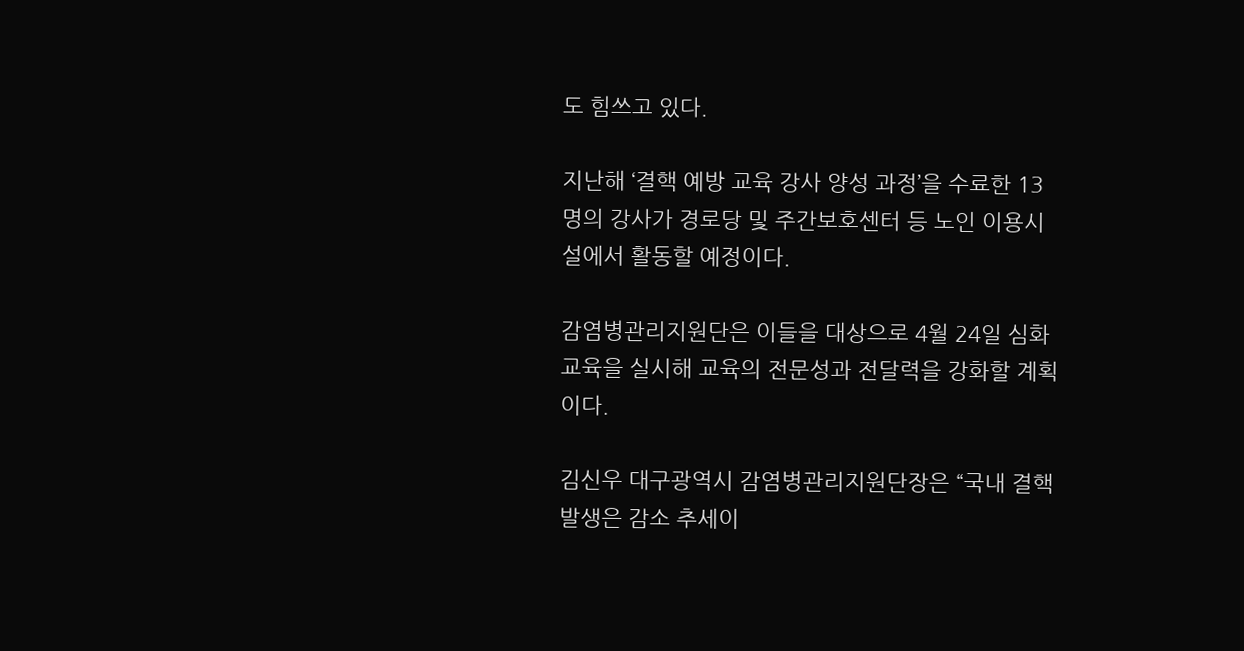도 힘쓰고 있다.

지난해 ‘결핵 예방 교육 강사 양성 과정’을 수료한 13명의 강사가 경로당 및 주간보호센터 등 노인 이용시설에서 활동할 예정이다.

감염병관리지원단은 이들을 대상으로 4월 24일 심화교육을 실시해 교육의 전문성과 전달력을 강화할 계획이다.

김신우 대구광역시 감염병관리지원단장은 “국내 결핵 발생은 감소 추세이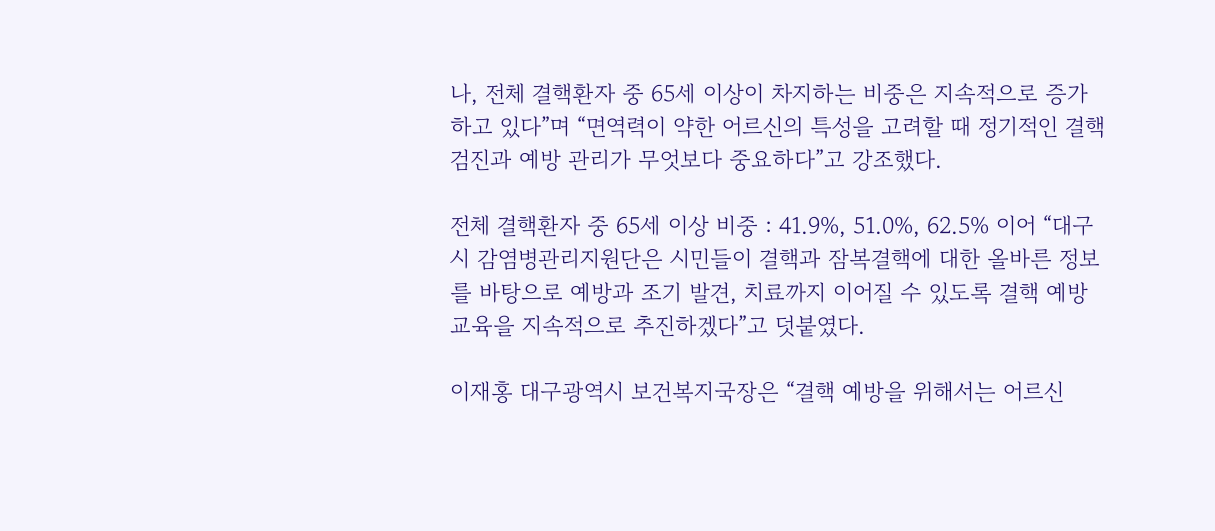나, 전체 결핵환자 중 65세 이상이 차지하는 비중은 지속적으로 증가하고 있다”며 “면역력이 약한 어르신의 특성을 고려할 때 정기적인 결핵 검진과 예방 관리가 무엇보다 중요하다”고 강조했다.

전체 결핵환자 중 65세 이상 비중 : 41.9%, 51.0%, 62.5% 이어 “대구시 감염병관리지원단은 시민들이 결핵과 잠복결핵에 대한 올바른 정보를 바탕으로 예방과 조기 발견, 치료까지 이어질 수 있도록 결핵 예방 교육을 지속적으로 추진하겠다”고 덧붙였다.

이재홍 대구광역시 보건복지국장은 “결핵 예방을 위해서는 어르신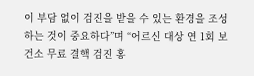이 부담 없이 검진을 받을 수 있는 환경을 조성하는 것이 중요하다”며 “어르신 대상 연 1회 보건소 무료 결핵 검진 홍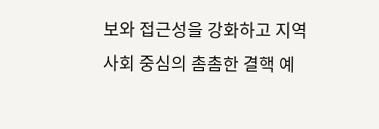보와 접근성을 강화하고 지역사회 중심의 촘촘한 결핵 예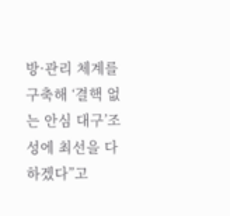방·관리 체계를 구축해 ‘결핵 없는 안심 대구’조성에 최선을 다하겠다”고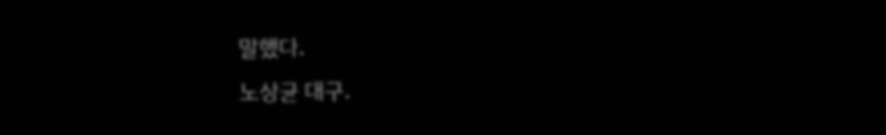말했다.
노상균 대구.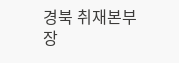경북 취재본부장